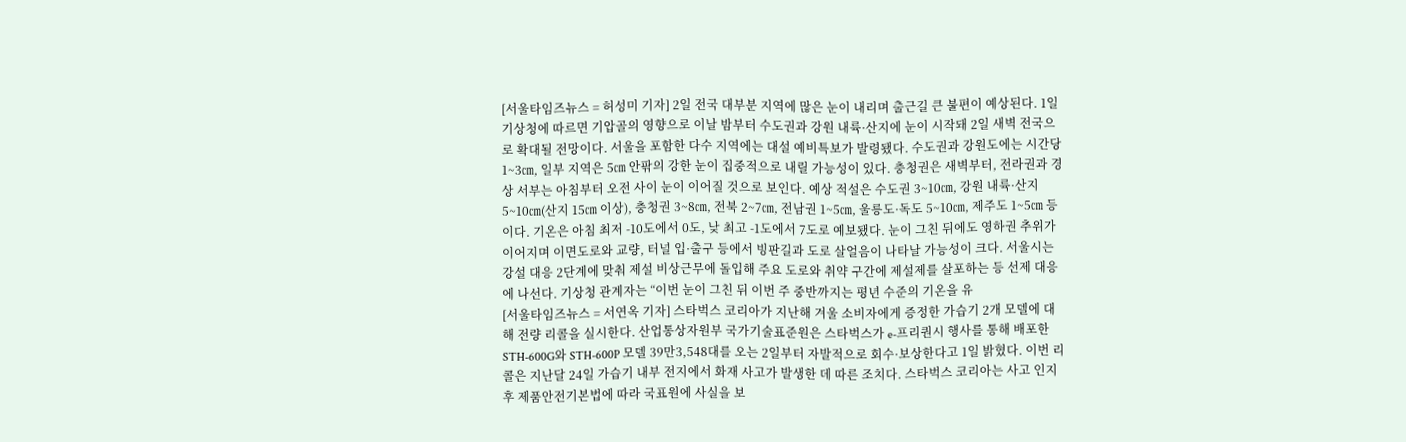[서울타임즈뉴스 = 허성미 기자] 2일 전국 대부분 지역에 많은 눈이 내리며 출근길 큰 불편이 예상된다. 1일 기상청에 따르면 기압골의 영향으로 이날 밤부터 수도권과 강원 내륙·산지에 눈이 시작돼 2일 새벽 전국으로 확대될 전망이다. 서울을 포함한 다수 지역에는 대설 예비특보가 발령됐다. 수도권과 강원도에는 시간당 1~3㎝, 일부 지역은 5㎝ 안팎의 강한 눈이 집중적으로 내릴 가능성이 있다. 충청권은 새벽부터, 전라권과 경상 서부는 아침부터 오전 사이 눈이 이어질 것으로 보인다. 예상 적설은 수도권 3~10㎝, 강원 내륙·산지 5~10㎝(산지 15㎝ 이상), 충청권 3~8㎝, 전북 2~7㎝, 전남권 1~5㎝, 울릉도·독도 5~10㎝, 제주도 1~5㎝ 등이다. 기온은 아침 최저 -10도에서 0도, 낮 최고 -1도에서 7도로 예보됐다. 눈이 그친 뒤에도 영하권 추위가 이어지며 이면도로와 교량, 터널 입·출구 등에서 빙판길과 도로 살얼음이 나타날 가능성이 크다. 서울시는 강설 대응 2단계에 맞춰 제설 비상근무에 돌입해 주요 도로와 취약 구간에 제설제를 살포하는 등 선제 대응에 나선다. 기상청 관계자는 “이번 눈이 그친 뒤 이번 주 중반까지는 평년 수준의 기온을 유
[서울타임즈뉴스 = 서연옥 기자] 스타벅스 코리아가 지난해 겨울 소비자에게 증정한 가습기 2개 모델에 대해 전량 리콜을 실시한다. 산업통상자원부 국가기술표준원은 스타벅스가 e-프리퀀시 행사를 통해 배포한 STH-600G와 STH-600P 모델 39만3,548대를 오는 2일부터 자발적으로 회수·보상한다고 1일 밝혔다. 이번 리콜은 지난달 24일 가습기 내부 전지에서 화재 사고가 발생한 데 따른 조치다. 스타벅스 코리아는 사고 인지 후 제품안전기본법에 따라 국표원에 사실을 보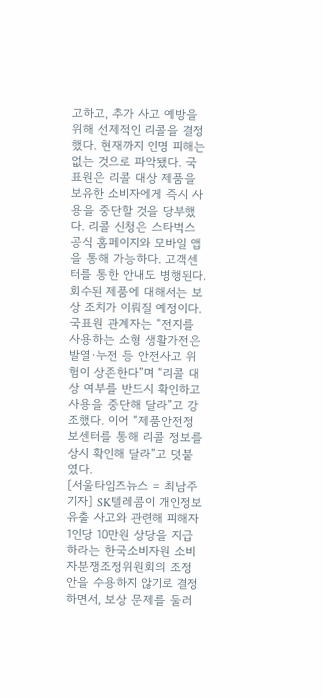고하고, 추가 사고 예방을 위해 선제적인 리콜을 결정했다. 현재까지 인명 피해는 없는 것으로 파악됐다. 국표원은 리콜 대상 제품을 보유한 소비자에게 즉시 사용을 중단할 것을 당부했다. 리콜 신청은 스타벅스 공식 홈페이지와 모바일 앱을 통해 가능하다. 고객센터를 통한 안내도 병행된다. 회수된 제품에 대해서는 보상 조치가 이뤄질 예정이다. 국표원 관계자는 “전지를 사용하는 소형 생활가전은 발열·누전 등 안전사고 위험이 상존한다”며 “리콜 대상 여부를 반드시 확인하고 사용을 중단해 달라”고 강조했다. 이어 “제품안전정보센터를 통해 리콜 정보를 상시 확인해 달라”고 덧붙였다.
[서울타임즈뉴스 = 최남주 기자] SK텔레콤이 개인정보 유출 사고와 관련해 피해자 1인당 10만원 상당을 지급하라는 한국소비자원 소비자분쟁조정위원회의 조정안을 수용하지 않기로 결정하면서, 보상 문제를 둘러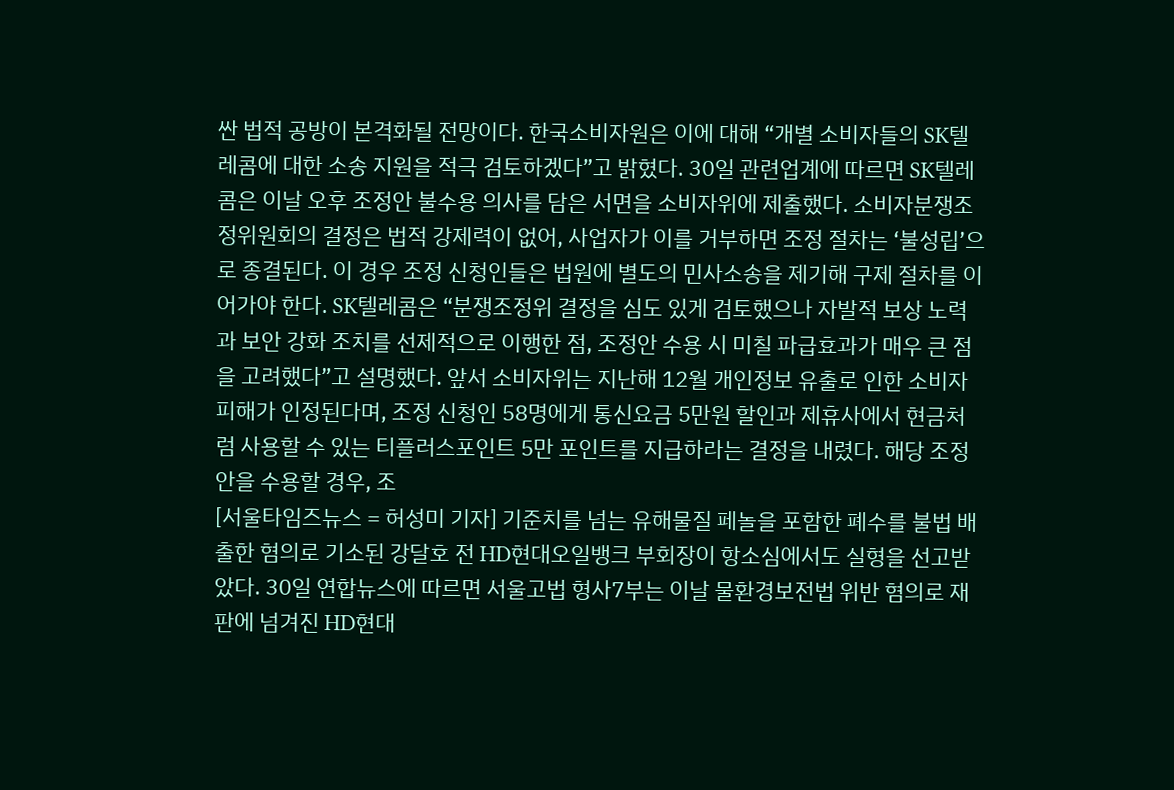싼 법적 공방이 본격화될 전망이다. 한국소비자원은 이에 대해 “개별 소비자들의 SK텔레콤에 대한 소송 지원을 적극 검토하겠다”고 밝혔다. 30일 관련업계에 따르면 SK텔레콤은 이날 오후 조정안 불수용 의사를 담은 서면을 소비자위에 제출했다. 소비자분쟁조정위원회의 결정은 법적 강제력이 없어, 사업자가 이를 거부하면 조정 절차는 ‘불성립’으로 종결된다. 이 경우 조정 신청인들은 법원에 별도의 민사소송을 제기해 구제 절차를 이어가야 한다. SK텔레콤은 “분쟁조정위 결정을 심도 있게 검토했으나 자발적 보상 노력과 보안 강화 조치를 선제적으로 이행한 점, 조정안 수용 시 미칠 파급효과가 매우 큰 점을 고려했다”고 설명했다. 앞서 소비자위는 지난해 12월 개인정보 유출로 인한 소비자 피해가 인정된다며, 조정 신청인 58명에게 통신요금 5만원 할인과 제휴사에서 현금처럼 사용할 수 있는 티플러스포인트 5만 포인트를 지급하라는 결정을 내렸다. 해당 조정안을 수용할 경우, 조
[서울타임즈뉴스 = 허성미 기자] 기준치를 넘는 유해물질 페놀을 포함한 폐수를 불법 배출한 혐의로 기소된 강달호 전 HD현대오일뱅크 부회장이 항소심에서도 실형을 선고받았다. 30일 연합뉴스에 따르면 서울고법 형사7부는 이날 물환경보전법 위반 혐의로 재판에 넘겨진 HD현대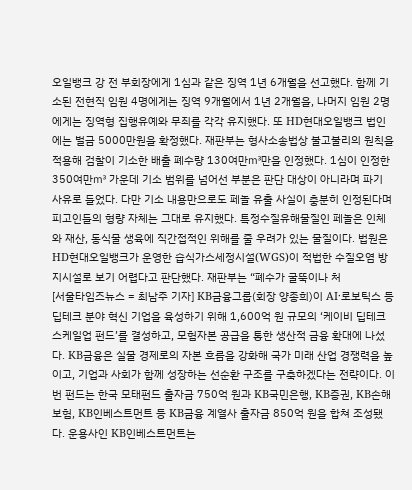오일뱅크 강 전 부회장에게 1심과 같은 징역 1년 6개월을 선고했다. 함께 기소된 전현직 임원 4명에게는 징역 9개월에서 1년 2개월을, 나머지 임원 2명에게는 징역형 집행유예와 무죄를 각각 유지했다. 또 HD현대오일뱅크 법인에는 벌금 5000만원을 확정했다. 재판부는 형사소송법상 불고불리의 원칙을 적용해 검찰이 기소한 배출 폐수량 130여만㎥만을 인정했다. 1심이 인정한 350여만㎥ 가운데 기소 범위를 넘어선 부분은 판단 대상이 아니라며 파기 사유로 들었다. 다만 기소 내용만으로도 페놀 유출 사실이 충분히 인정된다며 피고인들의 형량 자체는 그대로 유지했다. 특정수질유해물질인 페놀은 인체와 재산, 동식물 생육에 직간접적인 위해를 줄 우려가 있는 물질이다. 법원은 HD현대오일뱅크가 운영한 습식가스세정시설(WGS)이 적법한 수질오염 방지시설로 보기 어렵다고 판단했다. 재판부는 “폐수가 굴뚝이나 처
[서울타임즈뉴스 = 최남주 기자] KB금융그룹(회장 양종희)이 AI·로보틱스 등 딥테크 분야 혁신 기업을 육성하기 위해 1,600억 원 규모의 ‘케이비 딥테크 스케일업 펀드’를 결성하고, 모험자본 공급을 통한 생산적 금융 확대에 나섰다. KB금융은 실물 경제로의 자본 흐름을 강화해 국가 미래 산업 경쟁력을 높이고, 기업과 사회가 함께 성장하는 선순환 구조를 구축하겠다는 전략이다. 이번 펀드는 한국 모태펀드 출자금 750억 원과 KB국민은행, KB증권, KB손해보험, KB인베스트먼트 등 KB금융 계열사 출자금 850억 원을 합쳐 조성됐다. 운용사인 KB인베스트먼트는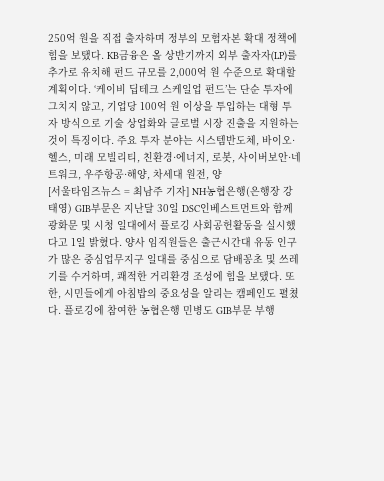250억 원을 직접 출자하며 정부의 모험자본 확대 정책에 힘을 보탰다. KB금융은 올 상반기까지 외부 출자자(LP)를 추가로 유치해 펀드 규모를 2,000억 원 수준으로 확대할 계획이다. ‘케이비 딥테크 스케일업 펀드’는 단순 투자에 그치지 않고, 기업당 100억 원 이상을 투입하는 대형 투자 방식으로 기술 상업화와 글로벌 시장 진출을 지원하는 것이 특징이다. 주요 투자 분야는 시스템반도체, 바이오·헬스, 미래 모빌리티, 친환경·에너지, 로봇, 사이버보안·네트워크, 우주항공·해양, 차세대 원전, 양
[서울타임즈뉴스 = 최남주 기자] NH농협은행(은행장 강태영) GIB부문은 지난달 30일 DSC인베스트먼트와 함께 광화문 및 시청 일대에서 플로깅 사회공헌활동을 실시했다고 1일 밝혔다. 양사 임직원들은 출근시간대 유동 인구가 많은 중심업무지구 일대를 중심으로 담배꽁초 및 쓰레기를 수거하며, 쾌적한 거리환경 조성에 힘을 보탰다. 또한, 시민들에게 아침밥의 중요성을 알리는 캠페인도 펼쳤다. 플로깅에 참여한 농협은행 민병도 GIB부문 부행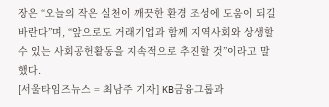장은 “오늘의 작은 실천이 깨끗한 환경 조성에 도움이 되길 바란다”며, “앞으로도 거래기업과 함께 지역사회와 상생할 수 있는 사회공헌활동을 지속적으로 추진할 것”이라고 말했다.
[서울타임즈뉴스 = 최남주 기자] KB금융그룹과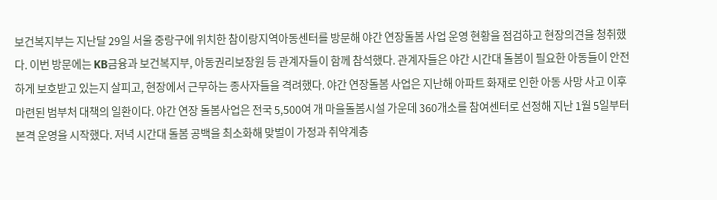보건복지부는 지난달 29일 서울 중랑구에 위치한 참이랑지역아동센터를 방문해 야간 연장돌봄 사업 운영 현황을 점검하고 현장의견을 청취했다. 이번 방문에는 KB금융과 보건복지부, 아동권리보장원 등 관계자들이 함께 참석했다. 관계자들은 야간 시간대 돌봄이 필요한 아동들이 안전하게 보호받고 있는지 살피고, 현장에서 근무하는 종사자들을 격려했다. 야간 연장돌봄 사업은 지난해 아파트 화재로 인한 아동 사망 사고 이후 마련된 범부처 대책의 일환이다. 야간 연장 돌봄사업은 전국 5,500여 개 마을돌봄시설 가운데 360개소를 참여센터로 선정해 지난 1월 5일부터 본격 운영을 시작했다. 저녁 시간대 돌봄 공백을 최소화해 맞벌이 가정과 취약계층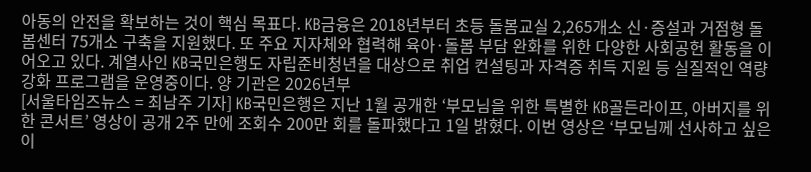아동의 안전을 확보하는 것이 핵심 목표다. KB금융은 2018년부터 초등 돌봄교실 2,265개소 신·증설과 거점형 돌봄센터 75개소 구축을 지원했다. 또 주요 지자체와 협력해 육아·돌봄 부담 완화를 위한 다양한 사회공헌 활동을 이어오고 있다. 계열사인 KB국민은행도 자립준비청년을 대상으로 취업 컨설팅과 자격증 취득 지원 등 실질적인 역량 강화 프로그램을 운영중이다. 양 기관은 2026년부
[서울타임즈뉴스 = 최남주 기자] KB국민은행은 지난 1월 공개한 ‘부모님을 위한 특별한 KB골든라이프, 아버지를 위한 콘서트’ 영상이 공개 2주 만에 조회수 200만 회를 돌파했다고 1일 밝혔다. 이번 영상은 ‘부모님께 선사하고 싶은 이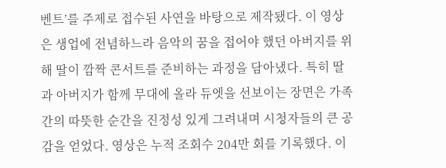벤트’를 주제로 접수된 사연을 바탕으로 제작됐다. 이 영상은 생업에 전념하느라 음악의 꿈을 접어야 했던 아버지를 위해 딸이 깜짝 콘서트를 준비하는 과정을 담아냈다. 특히 딸과 아버지가 함께 무대에 올라 듀엣을 선보이는 장면은 가족 간의 따뜻한 순간을 진정성 있게 그려내며 시청자들의 큰 공감을 얻었다. 영상은 누적 조회수 204만 회를 기록했다. 이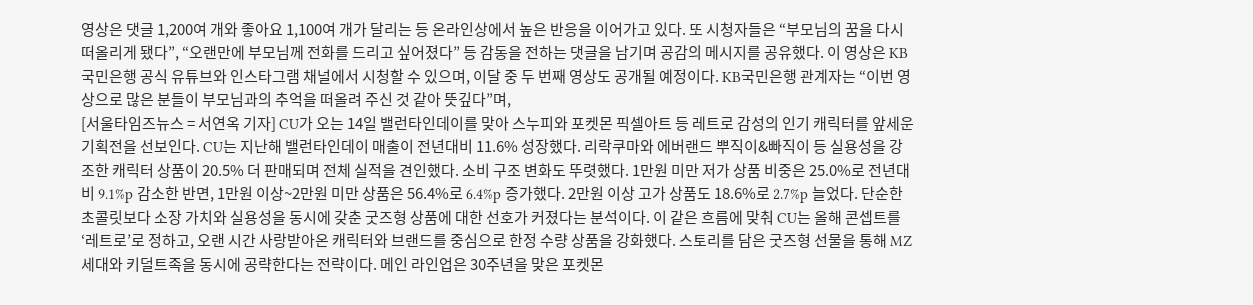영상은 댓글 1,200여 개와 좋아요 1,100여 개가 달리는 등 온라인상에서 높은 반응을 이어가고 있다. 또 시청자들은 “부모님의 꿈을 다시 떠올리게 됐다”, “오랜만에 부모님께 전화를 드리고 싶어졌다” 등 감동을 전하는 댓글을 남기며 공감의 메시지를 공유했다. 이 영상은 KB국민은행 공식 유튜브와 인스타그램 채널에서 시청할 수 있으며, 이달 중 두 번째 영상도 공개될 예정이다. KB국민은행 관계자는 “이번 영상으로 많은 분들이 부모님과의 추억을 떠올려 주신 것 같아 뜻깊다”며,
[서울타임즈뉴스 = 서연옥 기자] CU가 오는 14일 밸런타인데이를 맞아 스누피와 포켓몬 픽셀아트 등 레트로 감성의 인기 캐릭터를 앞세운 기획전을 선보인다. CU는 지난해 밸런타인데이 매출이 전년대비 11.6% 성장했다. 리락쿠마와 에버랜드 뿌직이&빠직이 등 실용성을 강조한 캐릭터 상품이 20.5% 더 판매되며 전체 실적을 견인했다. 소비 구조 변화도 뚜렷했다. 1만원 미만 저가 상품 비중은 25.0%로 전년대비 9.1%p 감소한 반면, 1만원 이상~2만원 미만 상품은 56.4%로 6.4%p 증가했다. 2만원 이상 고가 상품도 18.6%로 2.7%p 늘었다. 단순한 초콜릿보다 소장 가치와 실용성을 동시에 갖춘 굿즈형 상품에 대한 선호가 커졌다는 분석이다. 이 같은 흐름에 맞춰 CU는 올해 콘셉트를 ‘레트로’로 정하고, 오랜 시간 사랑받아온 캐릭터와 브랜드를 중심으로 한정 수량 상품을 강화했다. 스토리를 담은 굿즈형 선물을 통해 MZ세대와 키덜트족을 동시에 공략한다는 전략이다. 메인 라인업은 30주년을 맞은 포켓몬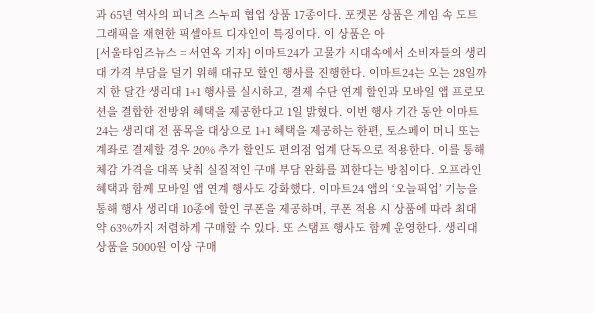과 65년 역사의 피너츠 스누피 협업 상품 17종이다. 포켓몬 상품은 게임 속 도트 그래픽을 재현한 픽셀아트 디자인이 특징이다. 이 상품은 아
[서울타임즈뉴스 = 서연옥 기자] 이마트24가 고물가 시대속에서 소비자들의 생리대 가격 부담을 덜기 위해 대규모 할인 행사를 진행한다. 이마트24는 오는 28일까지 한 달간 생리대 1+1 행사를 실시하고, 결제 수단 연계 할인과 모바일 앱 프로모션을 결합한 전방위 혜택을 제공한다고 1일 밝혔다. 이번 행사 기간 동안 이마트24는 생리대 전 품목을 대상으로 1+1 혜택을 제공하는 한편, 토스페이 머니 또는 계좌로 결제할 경우 20% 추가 할인도 편의점 업계 단독으로 적용한다. 이를 통해 체감 가격을 대폭 낮춰 실질적인 구매 부담 완화를 꾀한다는 방침이다. 오프라인 혜택과 함께 모바일 앱 연계 행사도 강화했다. 이마트24 앱의 ‘오늘픽업’ 기능을 통해 행사 생리대 10종에 할인 쿠폰을 제공하며, 쿠폰 적용 시 상품에 따라 최대 약 63%까지 저렴하게 구매할 수 있다. 또 스탬프 행사도 함께 운영한다. 생리대 상품을 5000원 이상 구매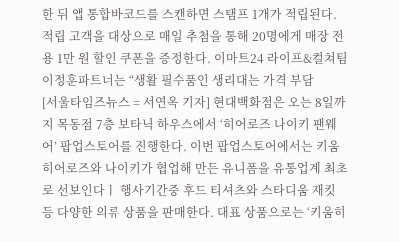한 뒤 앱 통합바코드를 스캔하면 스탬프 1개가 적립된다. 적립 고객을 대상으로 매일 추첨을 통해 20명에게 매장 전용 1만 원 할인 쿠폰을 증정한다. 이마트24 라이프&컬쳐팀 이정훈파트너는 “생활 필수품인 생리대는 가격 부담
[서울타임즈뉴스 = 서연옥 기자] 현대백화점은 오는 8일까지 목동점 7층 보타닉 하우스에서 ‘히어로즈 나이키 팬웨어’ 팝업스토어를 진행한다. 이번 팝업스토어에서는 키움히어로즈와 나이키가 협업해 만든 유니폼을 유통업계 최초로 선보인다ㅣ 행사기간중 후드 티셔츠와 스타디움 재킷 등 다양한 의류 상품을 판매한다. 대표 상품으로는 ‘키움히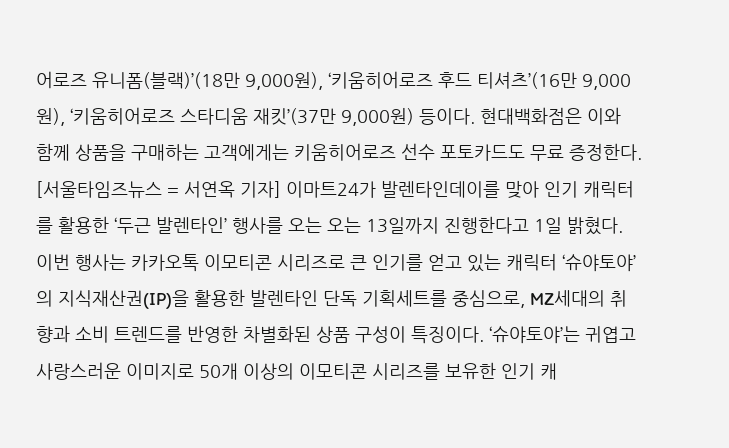어로즈 유니폼(블랙)’(18만 9,000원), ‘키움히어로즈 후드 티셔츠’(16만 9,000원), ‘키움히어로즈 스타디움 재킷’(37만 9,000원) 등이다. 현대백화점은 이와 함께 상품을 구매하는 고객에게는 키움히어로즈 선수 포토카드도 무료 증정한다.
[서울타임즈뉴스 = 서연옥 기자] 이마트24가 발렌타인데이를 맞아 인기 캐릭터를 활용한 ‘두근 발렌타인’ 행사를 오는 오는 13일까지 진행한다고 1일 밝혔다. 이번 행사는 카카오톡 이모티콘 시리즈로 큰 인기를 얻고 있는 캐릭터 ‘슈야토야’의 지식재산권(IP)을 활용한 발렌타인 단독 기획세트를 중심으로, MZ세대의 취향과 소비 트렌드를 반영한 차별화된 상품 구성이 특징이다. ‘슈야토야’는 귀엽고 사랑스러운 이미지로 50개 이상의 이모티콘 시리즈를 보유한 인기 캐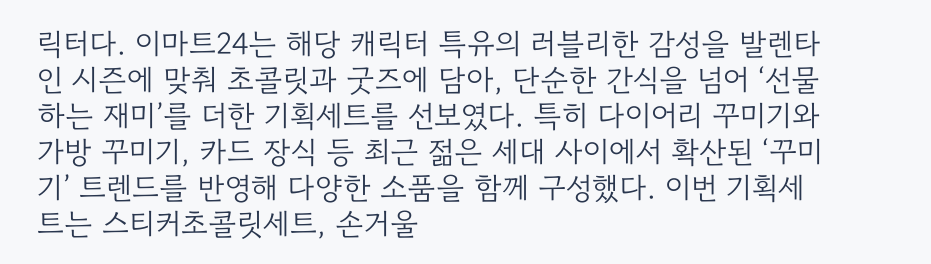릭터다. 이마트24는 해당 캐릭터 특유의 러블리한 감성을 발렌타인 시즌에 맞춰 초콜릿과 굿즈에 담아, 단순한 간식을 넘어 ‘선물하는 재미’를 더한 기획세트를 선보였다. 특히 다이어리 꾸미기와 가방 꾸미기, 카드 장식 등 최근 젊은 세대 사이에서 확산된 ‘꾸미기’ 트렌드를 반영해 다양한 소품을 함께 구성했다. 이번 기획세트는 스티커초콜릿세트, 손거울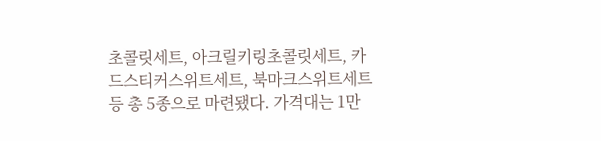초콜릿세트, 아크릴키링초콜릿세트, 카드스티커스위트세트, 북마크스위트세트 등 총 5종으로 마련됐다. 가격대는 1만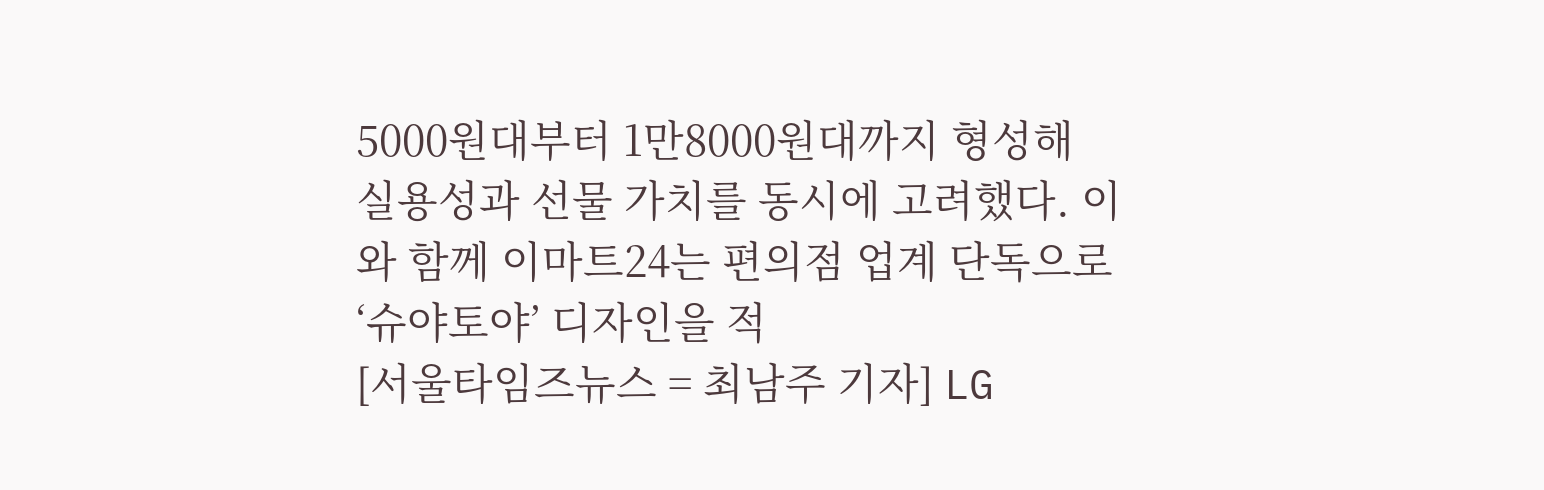5000원대부터 1만8000원대까지 형성해 실용성과 선물 가치를 동시에 고려했다. 이와 함께 이마트24는 편의점 업계 단독으로 ‘슈야토야’ 디자인을 적
[서울타임즈뉴스 = 최남주 기자] LG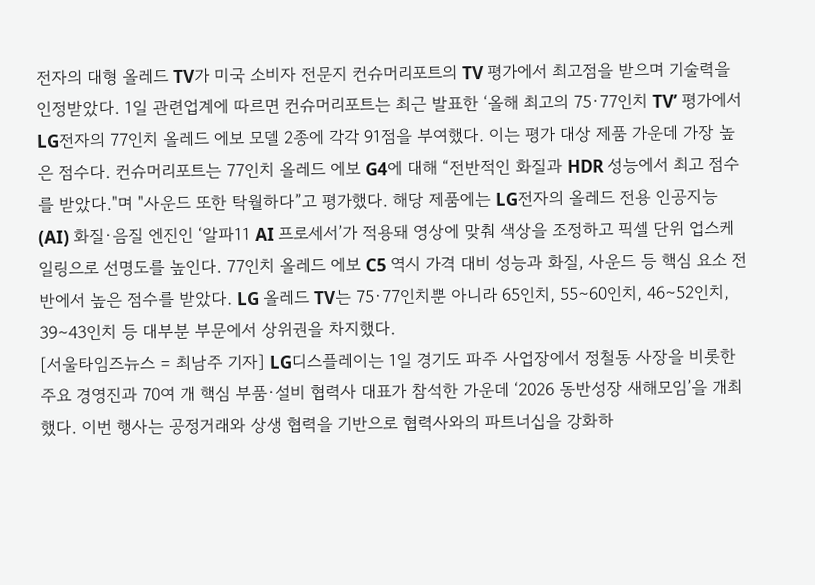전자의 대형 올레드 TV가 미국 소비자 전문지 컨슈머리포트의 TV 평가에서 최고점을 받으며 기술력을 인정받았다. 1일 관련업계에 따르면 컨슈머리포트는 최근 발표한 ‘올해 최고의 75·77인치 TV’ 평가에서 LG전자의 77인치 올레드 에보 모델 2종에 각각 91점을 부여했다. 이는 평가 대상 제품 가운데 가장 높은 점수다. 컨슈머리포트는 77인치 올레드 에보 G4에 대해 “전반적인 화질과 HDR 성능에서 최고 점수를 받았다."며 "사운드 또한 탁월하다”고 평가했다. 해당 제품에는 LG전자의 올레드 전용 인공지능(AI) 화질·음질 엔진인 ‘알파11 AI 프로세서’가 적용돼 영상에 맞춰 색상을 조정하고 픽셀 단위 업스케일링으로 선명도를 높인다. 77인치 올레드 에보 C5 역시 가격 대비 성능과 화질, 사운드 등 핵심 요소 전반에서 높은 점수를 받았다. LG 올레드 TV는 75·77인치뿐 아니라 65인치, 55∼60인치, 46∼52인치, 39∼43인치 등 대부분 부문에서 상위권을 차지했다.
[서울타임즈뉴스 = 최남주 기자] LG디스플레이는 1일 경기도 파주 사업장에서 정철동 사장을 비롯한 주요 경영진과 70여 개 핵심 부품·설비 협력사 대표가 참석한 가운데 ‘2026 동반성장 새해모임’을 개최했다. 이번 행사는 공정거래와 상생 협력을 기반으로 협력사와의 파트너십을 강화하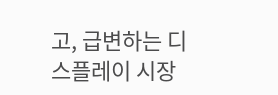고, 급변하는 디스플레이 시장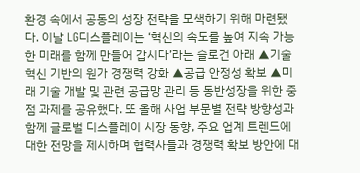환경 속에서 공동의 성장 전략을 모색하기 위해 마련됐다. 이날 LG디스플레이는 ‘혁신의 속도를 높여 지속 가능한 미래를 함께 만들어 갑시다’라는 슬로건 아래 ▲기술 혁신 기반의 원가 경쟁력 강화 ▲공급 안정성 확보 ▲미래 기술 개발 및 관련 공급망 관리 등 동반성장을 위한 중점 과제를 공유했다. 또 올해 사업 부문별 전략 방향성과 함께 글로벌 디스플레이 시장 동향, 주요 업계 트렌드에 대한 전망을 제시하며 협력사들과 경쟁력 확보 방안에 대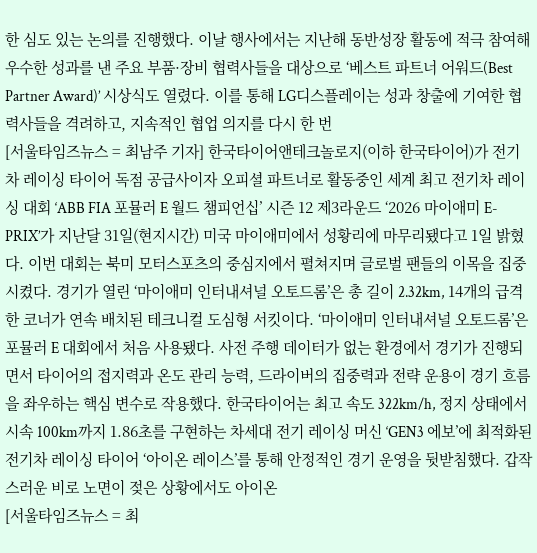한 심도 있는 논의를 진행했다. 이날 행사에서는 지난해 동반성장 활동에 적극 참여해 우수한 성과를 낸 주요 부품·장비 협력사들을 대상으로 ‘베스트 파트너 어워드(Best Partner Award)’ 시상식도 열렸다. 이를 통해 LG디스플레이는 성과 창출에 기여한 협력사들을 격려하고, 지속적인 협업 의지를 다시 한 번
[서울타임즈뉴스 = 최남주 기자] 한국타이어앤테크놀로지(이하 한국타이어)가 전기차 레이싱 타이어 독점 공급사이자 오피셜 파트너로 활동중인 세계 최고 전기차 레이싱 대회 ‘ABB FIA 포뮬러 E 월드 챔피언십’ 시즌 12 제3라운드 ‘2026 마이애미 E-PRIX’가 지난달 31일(현지시간) 미국 마이애미에서 성황리에 마무리됐다고 1일 밝혔다. 이번 대회는 북미 모터스포츠의 중심지에서 펼쳐지며 글로벌 팬들의 이목을 집중시켰다. 경기가 열린 ‘마이애미 인터내셔널 오토드롬’은 총 길이 2.32km, 14개의 급격한 코너가 연속 배치된 테크니컬 도심형 서킷이다. ‘마이애미 인터내셔널 오토드롬’은 포뮬러 E 대회에서 처음 사용됐다. 사전 주행 데이터가 없는 환경에서 경기가 진행되면서 타이어의 접지력과 온도 관리 능력, 드라이버의 집중력과 전략 운용이 경기 흐름을 좌우하는 핵심 변수로 작용했다. 한국타이어는 최고 속도 322km/h, 정지 상태에서 시속 100km까지 1.86초를 구현하는 차세대 전기 레이싱 머신 ‘GEN3 에보’에 최적화된 전기차 레이싱 타이어 ‘아이온 레이스’를 통해 안정적인 경기 운영을 뒷받침했다. 갑작스러운 비로 노면이 젖은 상황에서도 아이온
[서울타임즈뉴스 = 최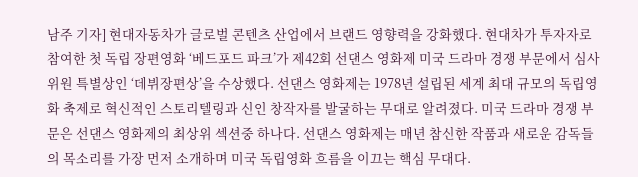남주 기자] 현대자동차가 글로벌 콘텐츠 산업에서 브랜드 영향력을 강화했다. 현대차가 투자자로 참여한 첫 독립 장편영화 ‘베드포드 파크’가 제42회 선댄스 영화제 미국 드라마 경쟁 부문에서 심사위원 특별상인 ‘데뷔장편상’을 수상했다. 선댄스 영화제는 1978년 설립된 세계 최대 규모의 독립영화 축제로 혁신적인 스토리텔링과 신인 창작자를 발굴하는 무대로 알려졌다. 미국 드라마 경쟁 부문은 선댄스 영화제의 최상위 섹션중 하나다. 선댄스 영화제는 매년 참신한 작품과 새로운 감독들의 목소리를 가장 먼저 소개하며 미국 독립영화 흐름을 이끄는 핵심 무대다.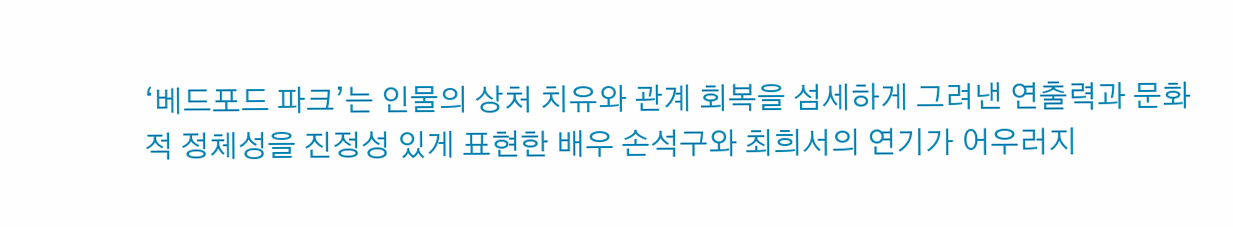‘베드포드 파크’는 인물의 상처 치유와 관계 회복을 섬세하게 그려낸 연출력과 문화적 정체성을 진정성 있게 표현한 배우 손석구와 최희서의 연기가 어우러지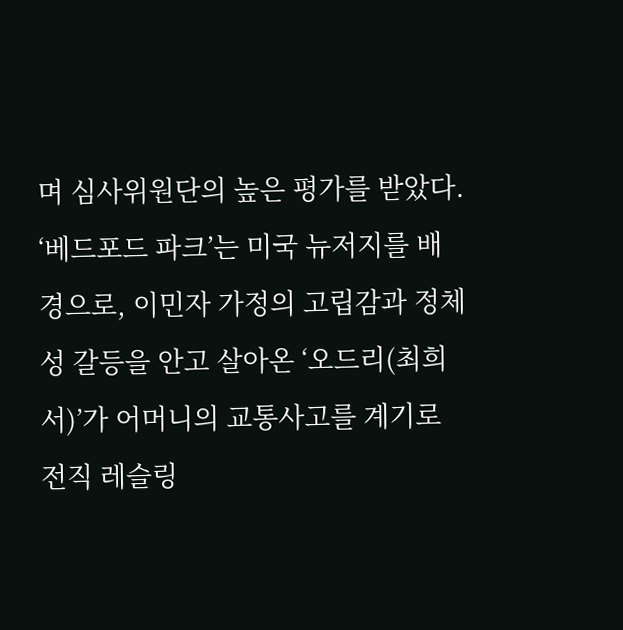며 심사위원단의 높은 평가를 받았다. ‘베드포드 파크’는 미국 뉴저지를 배경으로, 이민자 가정의 고립감과 정체성 갈등을 안고 살아온 ‘오드리(최희서)’가 어머니의 교통사고를 계기로 전직 레슬링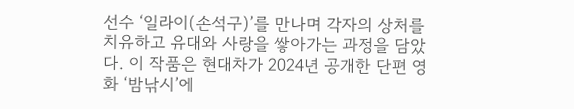선수 ‘일라이(손석구)’를 만나며 각자의 상처를 치유하고 유대와 사랑을 쌓아가는 과정을 담았다. 이 작품은 현대차가 2024년 공개한 단편 영화 ‘밤낚시’에